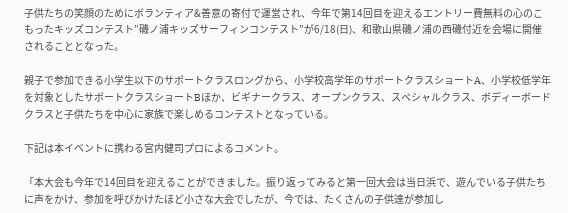子供たちの笑顔のためにボランティア&善意の寄付で運営され、今年で第14回目を迎えるエントリー費無料の心のこもったキッズコンテスト”磯ノ浦キッズサーフィンコンテスト”が6/18(日)、和歌山県磯ノ浦の西磯付近を会場に開催されることとなった。

親子で参加できる小学生以下のサポートクラスロングから、小学校高学年のサポートクラスショートA、小学校低学年を対象としたサポートクラスショートBほか、ビギナークラス、オープンクラス、スペシャルクラス、ボディーボードクラスと子供たちを中心に家族で楽しめるコンテストとなっている。

下記は本イベントに携わる宮内健司プロによるコメント。

「本大会も今年で14回目を迎えることができました。振り返ってみると第一回大会は当日浜で、遊んでいる子供たちに声をかけ、参加を呼びかけたほど小さな大会でしたが、今では、たくさんの子供達が参加し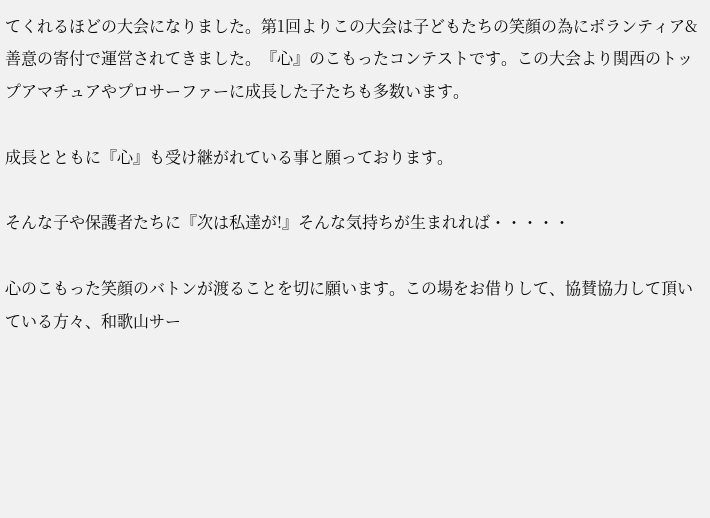てくれるほどの大会になりました。第1回よりこの大会は子どもたちの笑顔の為にボランティア&善意の寄付で運営されてきました。『心』のこもったコンテストです。この大会より関西のトップアマチュアやプロサーファーに成長した子たちも多数います。

成長とともに『心』も受け継がれている事と願っております。

そんな子や保護者たちに『次は私達が!』そんな気持ちが生まれれば・・・・・

心のこもった笑顔のバトンが渡ることを切に願います。この場をお借りして、協賛協力して頂いている方々、和歌山サー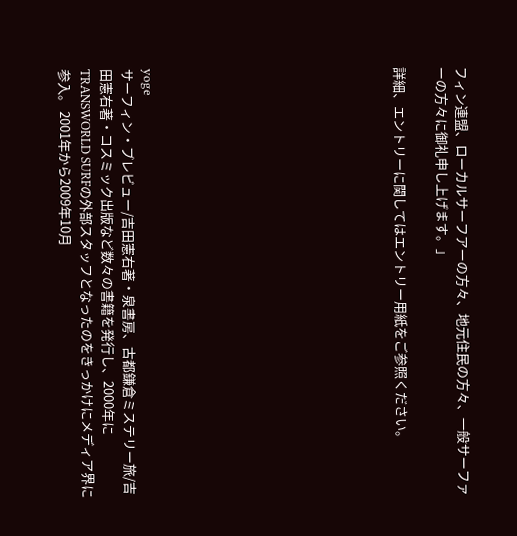フィン連盟、ローカルサーフアーの方々、地元住民の方々、一般サーファーの方々に御礼申し上げます。」

詳細、エントリーに関してはエントリー用紙をご参照ください。











yoge
サーフィン・プレビュー/吉田憲右著・泉書房、古都鎌倉ミステリー旅/吉田憲右著・コスミック出版など数々の書籍を発行し、2000年にTRANSWORLD SURFの外部スタッフとなったのをきっかけにメディア界に参入。 2001年から2009年10月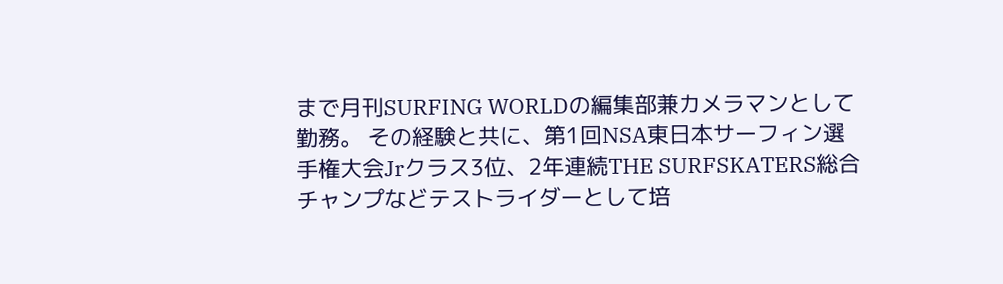まで月刊SURFING WORLDの編集部兼カメラマンとして勤務。 その経験と共に、第1回NSA東日本サーフィン選手権大会Jrクラス3位、2年連続THE SURFSKATERS総合チャンプなどテストライダーとして培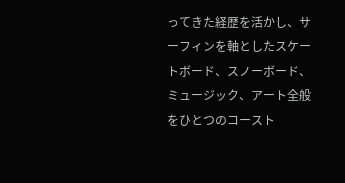ってきた経歴を活かし、サーフィンを軸としたスケートボード、スノーボード、ミュージック、アート全般をひとつのコースト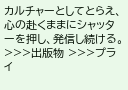カルチャーとしてとらえ、心の赴くままにシャッターを押し、発信し続ける。 >>>出版物 >>>プライ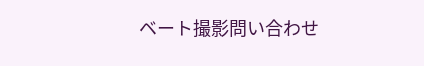ベート撮影問い合わせ